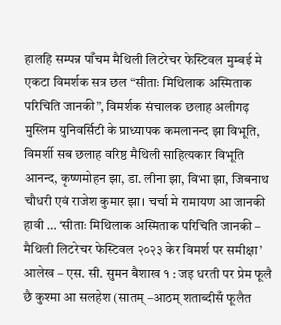हालहि सम्पन्न पाँचम मैथिली लिटरेचर फेस्टिवल मुम्बई मे एकटा विमर्शक सत्र छल “सीताः मिथिलाक अस्मिताक परिचिति जानकी”, विमर्शक संचालक छलाह अलीगढ़ मुस्लिम युनिवर्सिटी के प्राध्यापक कमलानन्द झा विभूति, विमर्शी सब छलाह वरिष्ठ मैथिली साहित्यकार विभूति आनन्द, कृष्णमोहन झा, डा. लीना झा, विभा झा, जिबनाथ चौधरी एवं राजेश कुमार झा। चर्चा मे रामायण आ जानकी हावी … ‘सीताः मिथिलाक अस्मिताक परिचिति जानकी – मैथिली लिटरेचर फेस्टिवल २०२३ केर विमर्श पर समीक्षा’
आलेख – एस. सी. सुमन बैशाख १ : जइ धरती पर प्रेम फूलै छै कुश्मा आ सलहेश (सातम् –आठम् शताब्दीसँ फूलैत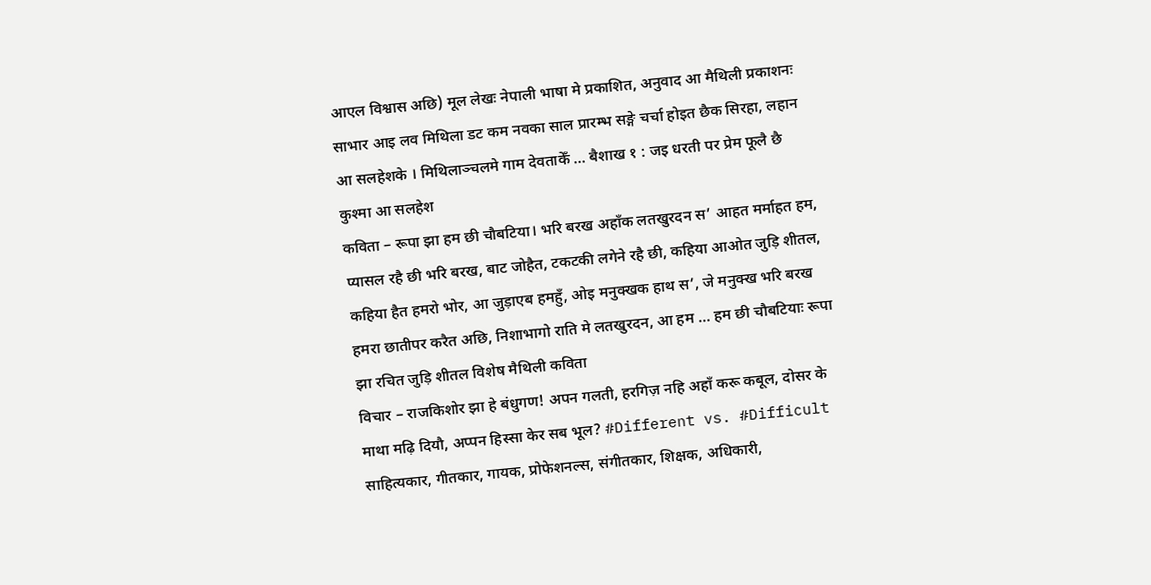आएल विश्वास अछि) मूल लेखः नेपाली भाषा मे प्रकाशित, अनुवाद आ मैथिली प्रकाशनः साभार आइ लव मिथिला डट कम नवका साल प्रारम्भ सङ्गे चर्चा होइत छैक सिरहा, लहान आ सलहेशके । मिथिलाञ्चलमे गाम देवताकेँ … बैशाख १ : जइ धरती पर प्रेम फूलै छै कुश्मा आ सलहेश
कविता – रूपा झा हम छी चौबटिया। भरि बरख अहाँक लतखुरदन स’ आहत मर्माहत हम, प्यासल रहै छी भरि बरख, बाट जोहैत, टकटकी लगेने रहै छी, कहिया आओत जुड़ि शीतल, कहिया हैत हमरो भोर, आ जुड़ाएब हमहुँ, ओइ मनुक्खक हाथ स’, जे मनुक्ख भरि बरख हमरा छातीपर करैत अछि, निशाभागो राति मे लतखुरदन, आ हम … हम छी चौबटियाः रूपा झा रचित जुड़ि शीतल विशेष मैथिली कविता
विचार – राजकिशोर झा हे बंधुगण! अपन गलती, हरगिज़ नहि अहाँ करू कबूल, दोसर के माथा मढ़ि दियौ, अप्पन हिस्सा केर सब भूल? #Different vs. #Difficult साहित्यकार, गीतकार, गायक, प्रोफेशनल्स, संगीतकार, शिक्षक, अधिकारी,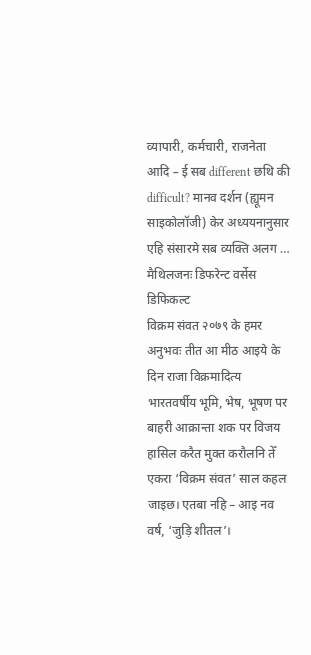व्यापारी, कर्मचारी, राजनेता आदि – ई सब different छथि की difficult? मानव दर्शन (ह्यूमन साइकोलॉजी) केर अध्ययनानुसार एहि संसारमे सब व्यक्ति अलग … मैथिलजनः डिफरेन्ट वर्सेस डिफिकल्ट
विक्रम संवत २०७९ के हमर अनुभवः तीत आ मीठ आइये के दिन राजा विक्रमादित्य भारतवर्षीय भूमि, भेष, भूषण पर बाहरी आक्रान्ता शक पर विजय हासिल करैत मुक्त करौलनि तेँ एकरा ‘विक्रम संवत’ साल कहल जाइछ। एतबा नहि – आइ नव वर्ष, ‘जुड़ि शीतल’।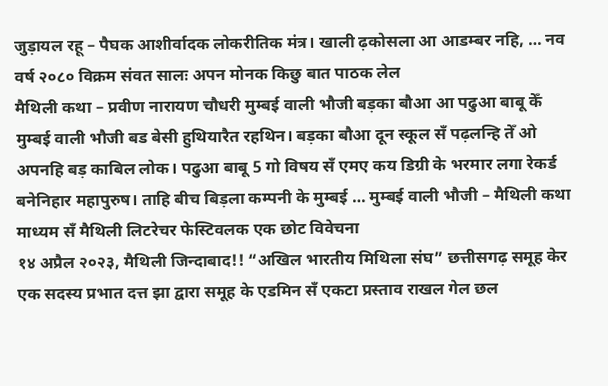जुड़ायल रहू – पैघक आशीर्वादक लोकरीतिक मंत्र। खाली ढ़कोसला आ आडम्बर नहि, … नव वर्ष २०८० विक्रम संवत सालः अपन मोनक किछु बात पाठक लेल
मैथिली कथा – प्रवीण नारायण चौधरी मुम्बई वाली भौजी बड़का बौआ आ पढुआ बाबू केँ मुम्बई वाली भौजी बड बेसी हुथियारैत रहथिन। बड़का बौआ दून स्कूल सँ पढ़लन्हि तेँ ओ अपनहि बड़ काबिल लोक। पढुआ बाबू 5 गो विषय सँ एमए कय डिग्री के भरमार लगा रेकर्ड बनेनिहार महापुरुष। ताहि बीच बिड़ला कम्पनी के मुम्बई … मुम्बई वाली भौजी – मैथिली कथा माध्यम सँ मैथिली लिटरेचर फेस्टिवलक एक छोट विवेचना
१४ अप्रैल २०२३, मैथिली जिन्दाबाद!! “अखिल भारतीय मिथिला संघ” छत्तीसगढ़ समूह केर एक सदस्य प्रभात दत्त झा द्वारा समूह के एडमिन सँ एकटा प्रस्ताव राखल गेल छल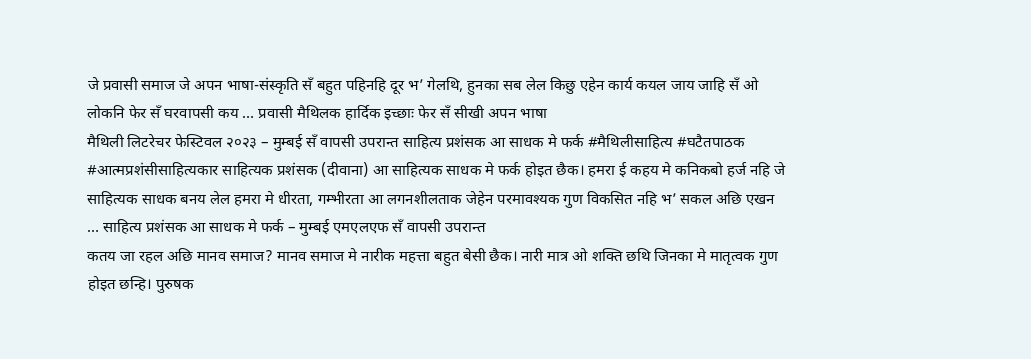जे प्रवासी समाज जे अपन भाषा-संस्कृति सँ बहुत पहिनहि दूर भ’ गेलथि, हुनका सब लेल किछु एहेन कार्य कयल जाय जाहि सँ ओ लोकनि फेर सँ घरवापसी कय … प्रवासी मैथिलक हार्दिक इच्छाः फेर सँ सीखी अपन भाषा
मैथिली लिटरेचर फेस्टिवल २०२३ – मुम्बई सँ वापसी उपरान्त साहित्य प्रशंसक आ साधक मे फर्क #मैथिलीसाहित्य #घटैतपाठक #आत्मप्रशंसीसाहित्यकार साहित्यक प्रशंसक (दीवाना) आ साहित्यक साधक मे फर्क होइत छैक। हमरा ई कहय मे कनिकबो हर्ज नहि जे साहित्यक साधक बनय लेल हमरा मे धीरता, गम्भीरता आ लगनशीलताक जेहेन परमावश्यक गुण विकसित नहि भ’ सकल अछि एखन … साहित्य प्रशंसक आ साधक मे फर्क – मुम्बई एमएलएफ सँ वापसी उपरान्त
कतय जा रहल अछि मानव समाज? मानव समाज मे नारीक महत्ता बहुत बेसी छैक। नारी मात्र ओ शक्ति छथि जिनका मे मातृत्वक गुण होइत छन्हि। पुरुषक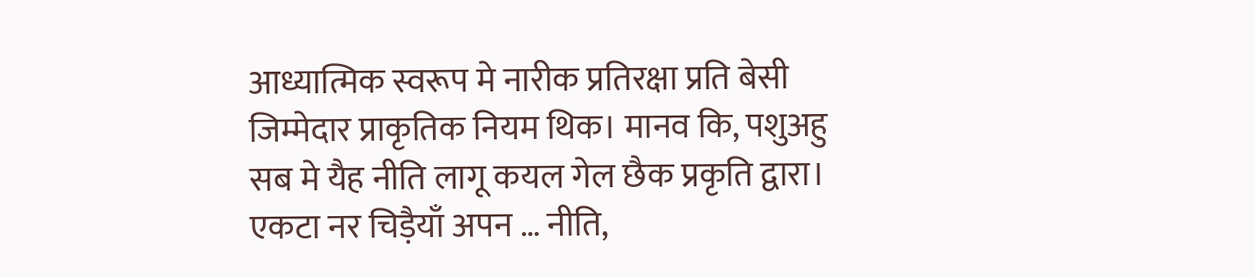आध्यात्मिक स्वरूप मे नारीक प्रतिरक्षा प्रति बेसी जिम्मेदार प्राकृतिक नियम थिक। मानव कि, पशुअहु सब मे यैह नीति लागू कयल गेल छैक प्रकृति द्वारा। एकटा नर चिड़ैयाँ अपन … नीति,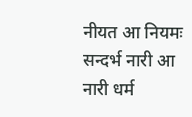नीयत आ नियमः सन्दर्भ नारी आ नारी धर्म